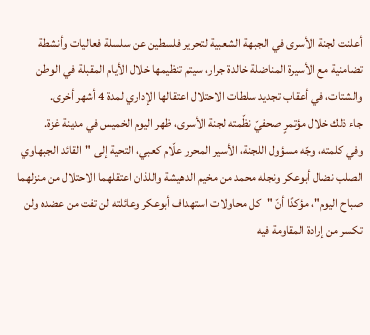أعلنت لجنة الأسرى في الجبهة الشعبية لتحرير فلسطين عن سلسلة فعاليات وأنشطة تضامنية مع الأسيرة المناضلة خالدة جرار، سيتم تنظيمها خلال الأيام المقبلة في الوطن والشتات، في أعقاب تجديد سلطات الاحتلال اعتقالها الإداري لمدة 4 أشهر أخرى.
جاء ذلك خلال مؤتمرٍ صحفيّ نظّمته لجنة الأسرى، ظهر اليوم الخميس في مدينة غزة.
وفي كلمته، وجّه مسؤول اللجنة، الأسير المحرر علّام كعبي، التحية إلى "القائد الجبهاوي الصلب نضال أبوعكر ونجله محمد من مخيم الدهيشة واللذان اعتقلهما الاحتلال من منزلهما صباح اليوم"، مؤكدًا أنّ "كل محاولات استهداف أبوعكر وعائلته لن تفت من عضده ولن تكسر من إرادة المقاومة فيه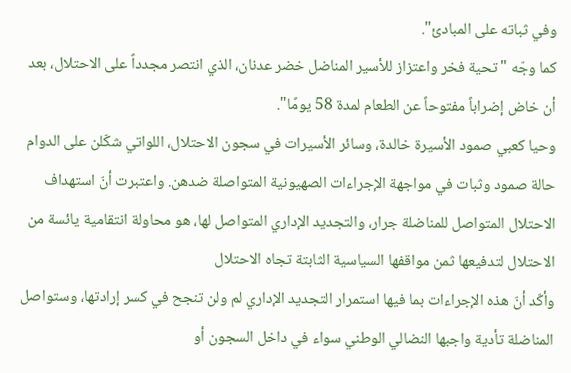وفي ثباته على المبادئ".
كما وجّه "تحية فخر واعتزاز للأسير المناضل خضر عدنان، الذي انتصر مجدداً على الاحتلال، بعد أن خاض إضراباً مفتوحاً عن الطعام لمدة 58 يومًا".
وحيا كعبي صمود الأسيرة خالدة، وسائر الأسيرات في سجون الاحتلال، اللواتي شكّلن على الدوام حالة صمود وثبات في مواجهة الإجراءات الصهيونية المتواصلة ضدهن. واعتبرت أنّ استهداف الاحتلال المتواصل للمناضلة جرار، والتجديد الإداري المتواصل لها، هو محاولة انتقامية يائسة من الاحتلال لتدفيعها ثمن مواقفها السياسية الثابتة تجاه الاحتلال
وأكّد أنّ هذه الإجراءات بما فيها استمرار التجديد الإداري لم ولن تنجح في كسر إرادتها، وستواصل المناضلة تأدية واجبها النضالي الوطني سواء في داخل السجون أو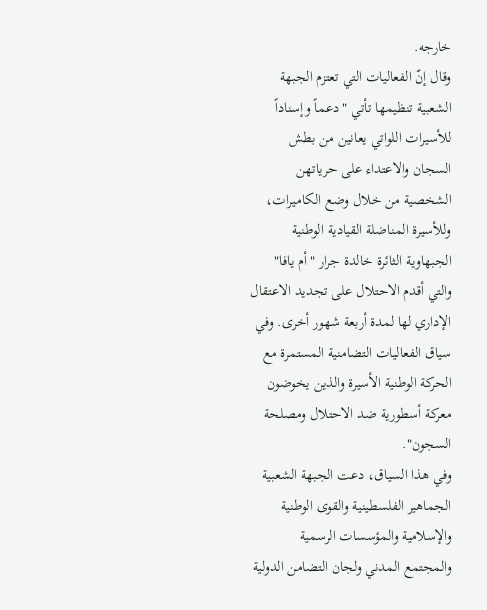خارجه.
وقال إنّ الفعاليات التي تعتزم الجبهة الشعبية تنظيمها تأتي "دعماً وإسناداً للأسيرات اللواتي يعانين من بطش السجان والاعتداء على حرياتهن الشخصية من خلال وضع الكاميرات، وللأسيرة المناضلة القيادية الوطنية الجبهاوية الثائرة خالدة جرار "أم يافا" والتي أقدم الاحتلال على تجديد الاعتقال الإداري لها لمدة أربعة شهور أخرى. وفي سياق الفعاليات التضامنية المستمرة مع الحركة الوطنية الأسيرة والذين يخوضون معركة أسطورية ضد الاحتلال ومصلحة السجون".
وفي هذا السياق، دعت الجبهة الشعبية الجماهير الفلسطينية والقوى الوطنية والإسلامية والمؤسسات الرسمية والمجتمع المدني ولجان التضامن الدولية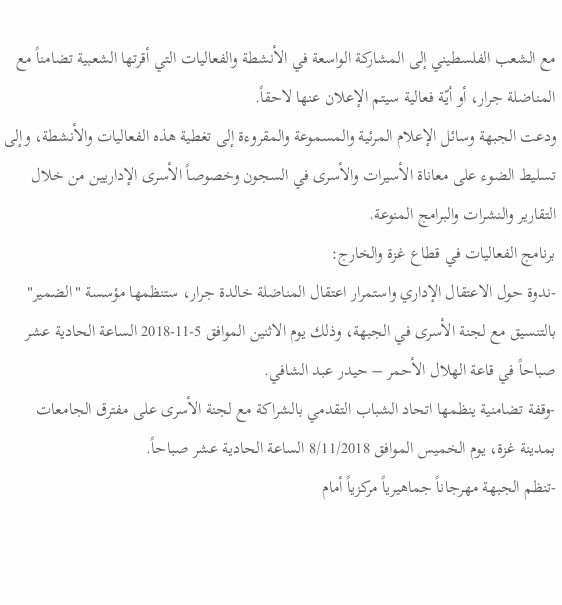مع الشعب الفلسطيني إلى المشاركة الواسعة في الأنشطة والفعاليات التي أقرتها الشعبية تضامناً مع المناضلة جرار، أو أيّة فعالية سيتم الإعلان عنها لاحقاً.
ودعت الجبهة وسائل الإعلام المرئية والمسموعة والمقروءة إلى تغطية هذه الفعاليات والأنشطة، وإلى تسليط الضوء على معاناة الأسيرات والأسرى في السجون وخصوصاً الأسرى الإداريين من خلال التقارير والنشرات والبرامج المنوعة.
برنامج الفعاليات في قطاع غزة والخارج:
-ندوة حول الاعتقال الإداري واستمرار اعتقال المناضلة خالدة جرار، ستنظمها مؤسسة "الضمير" بالتنسيق مع لجنة الأسرى في الجبهة، وذلك يوم الاثنين الموافق 5-11-2018 الساعة الحادية عشر صباحاً في قاعة الهلال الأحمر – حيدر عبد الشافي.
-وقفة تضامنية ينظمها اتحاد الشباب التقدمي بالشراكة مع لجنة الأسرى على مفترق الجامعات بمدينة غزة، يوم الخميس الموافق 8/11/2018 الساعة الحادية عشر صباحاً.
-تنظم الجبهة مهرجاناً جماهيرياً مركزياً أمام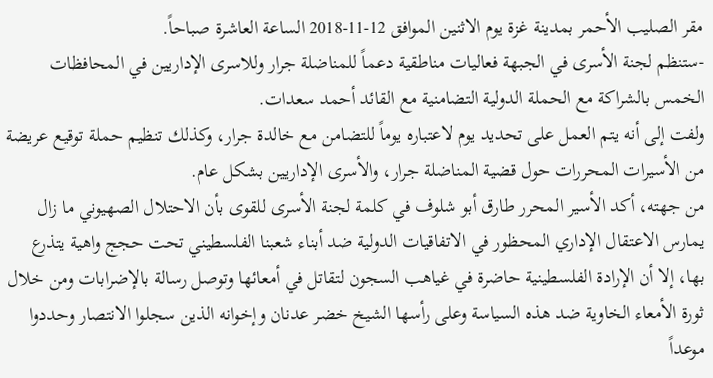مقر الصليب الأحمر بمدينة غزة يوم الاثنين الموافق 12-11-2018 الساعة العاشرة صباحاً.
-ستنظم لجنة الأسرى في الجبهة فعاليات مناطقية دعماً للمناضلة جرار وللاسرى الإداريين في المحافظات الخمس بالشراكة مع الحملة الدولية التضامنية مع القائد أحمد سعدات.
ولفت إلى أنه يتم العمل على تحديد يوم لاعتباره يوماً للتضامن مع خالدة جرار، وكذلك تنظيم حملة توقيع عريضة من الأسيرات المحررات حول قضية المناضلة جرار، والأسرى الإداريين بشكل عام.
من جهته، أكد الأسير المحرر طارق أبو شلوف في كلمة لجنة الأسرى للقوى بأن الاحتلال الصهيوني ما زال يمارس الاعتقال الإداري المحظور في الاتفاقيات الدولية ضد أبناء شعبنا الفلسطيني تحت حجج واهية يتذرع بها، إلا أن الإرادة الفلسطينية حاضرة في غياهب السجون لتقاتل في أمعائها وتوصل رسالة بالإضرابات ومن خلال ثورة الأمعاء الخاوية ضد هذه السياسة وعلى رأسها الشيخ خضر عدنان وإخوانه الذين سجلوا الانتصار وحددوا موعداً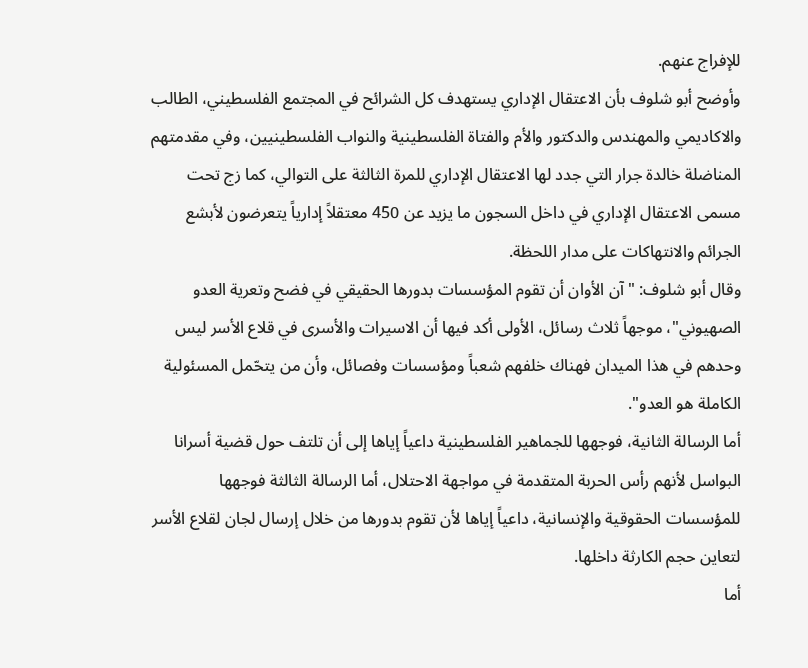للإفراج عنهم.
وأوضح أبو شلوف بأن الاعتقال الإداري يستهدف كل الشرائح في المجتمع الفلسطيني، الطالب والاكاديمي والمهندس والدكتور والأم والفتاة الفلسطينية والنواب الفلسطينيين، وفي مقدمتهم المناضلة خالدة جرار التي جدد لها الاعتقال الإداري للمرة الثالثة على التوالي، كما زج تحت مسمى الاعتقال الإداري في داخل السجون ما يزيد عن 450 معتقلاً إدارياً يتعرضون لأبشع الجرائم والانتهاكات على مدار اللحظة.
وقال أبو شلوف: " آن الأوان أن تقوم المؤسسات بدورها الحقيقي في فضح وتعرية العدو الصهيوني"، موجهاً ثلاث رسائل، الأولى أكد فيها أن الاسيرات والأسرى في قلاع الأسر ليس وحدهم في هذا الميدان فهناك خلفهم شعباً ومؤسسات وفصائل، وأن من يتحّمل المسئولية الكاملة هو العدو".
أما الرسالة الثانية، فوجهها للجماهير الفلسطينية داعياً إياها إلى أن تلتف حول قضية أسرانا البواسل لأنهم رأس الحربة المتقدمة في مواجهة الاحتلال، أما الرسالة الثالثة فوجهها للمؤسسات الحقوقية والإنسانية، داعياً إياها لأن تقوم بدورها من خلال إرسال لجان لقلاع الأسر لتعاين حجم الكارثة داخلها.
أما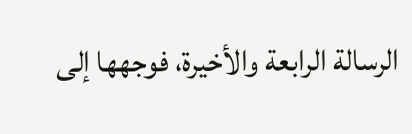الرسالة الرابعة والأخيرة، فوجهها إلى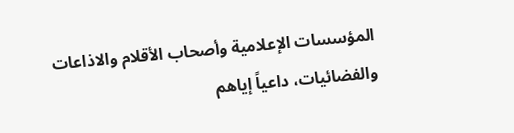المؤسسات الإعلامية وأصحاب الأقلام والاذاعات والفضائيات، داعياً إياهم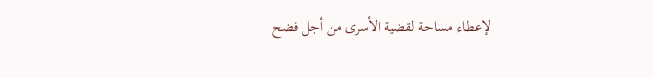لإعطاء مساحة لقضية الأسرى من أجل فضح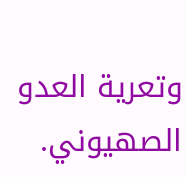وتعرية العدو الصهيوني.